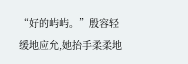“好的屿屿。”殷容轻缓地应允,她抬手柔柔地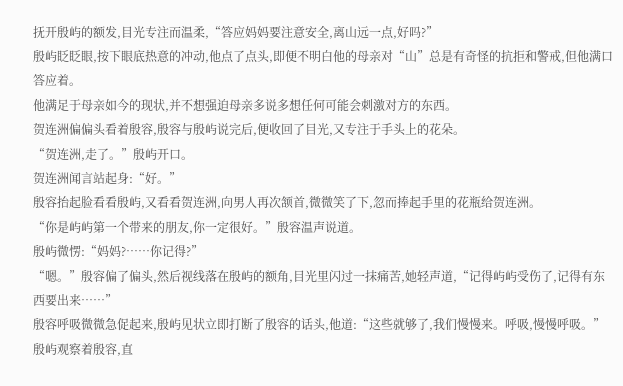抚开殷屿的额发,目光专注而温柔,“答应妈妈要注意安全,离山远一点,好吗?”
殷屿眨眨眼,按下眼底热意的冲动,他点了点头,即便不明白他的母亲对“山”总是有奇怪的抗拒和警戒,但他满口答应着。
他满足于母亲如今的现状,并不想强迫母亲多说多想任何可能会刺激对方的东西。
贺连洲偏偏头看着殷容,殷容与殷屿说完后,便收回了目光,又专注于手头上的花朵。
“贺连洲,走了。”殷屿开口。
贺连洲闻言站起身:“好。”
殷容抬起脸看看殷屿,又看看贺连洲,向男人再次颔首,微微笑了下,忽而捧起手里的花瓶给贺连洲。
“你是屿屿第一个带来的朋友,你一定很好。”殷容温声说道。
殷屿微愣:“妈妈?……你记得?”
“嗯。”殷容偏了偏头,然后视线落在殷屿的额角,目光里闪过一抹痛苦,她轻声道,“记得屿屿受伤了,记得有东西要出来……”
殷容呼吸微微急促起来,殷屿见状立即打断了殷容的话头,他道:“这些就够了,我们慢慢来。呼吸,慢慢呼吸。”
殷屿观察着殷容,直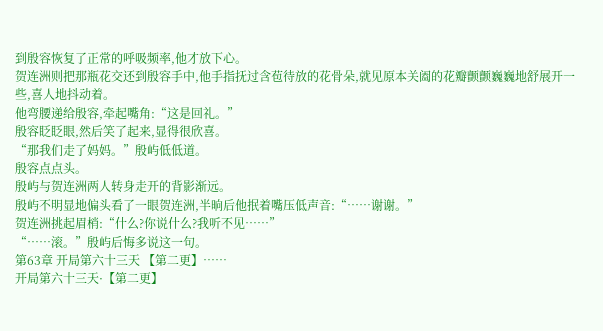到殷容恢复了正常的呼吸频率,他才放下心。
贺连洲则把那瓶花交还到殷容手中,他手指抚过含苞待放的花骨朵,就见原本关阖的花瓣颤颤巍巍地舒展开一些,喜人地抖动着。
他弯腰递给殷容,牵起嘴角:“这是回礼。”
殷容眨眨眼,然后笑了起来,显得很欣喜。
“那我们走了妈妈。”殷屿低低道。
殷容点点头。
殷屿与贺连洲两人转身走开的背影渐远。
殷屿不明显地偏头看了一眼贺连洲,半晌后他抿着嘴压低声音:“……谢谢。”
贺连洲挑起眉梢:“什么?你说什么?我听不见……”
“……滚。”殷屿后悔多说这一句。
第63章 开局第六十三天 【第二更】……
开局第六十三天·【第二更】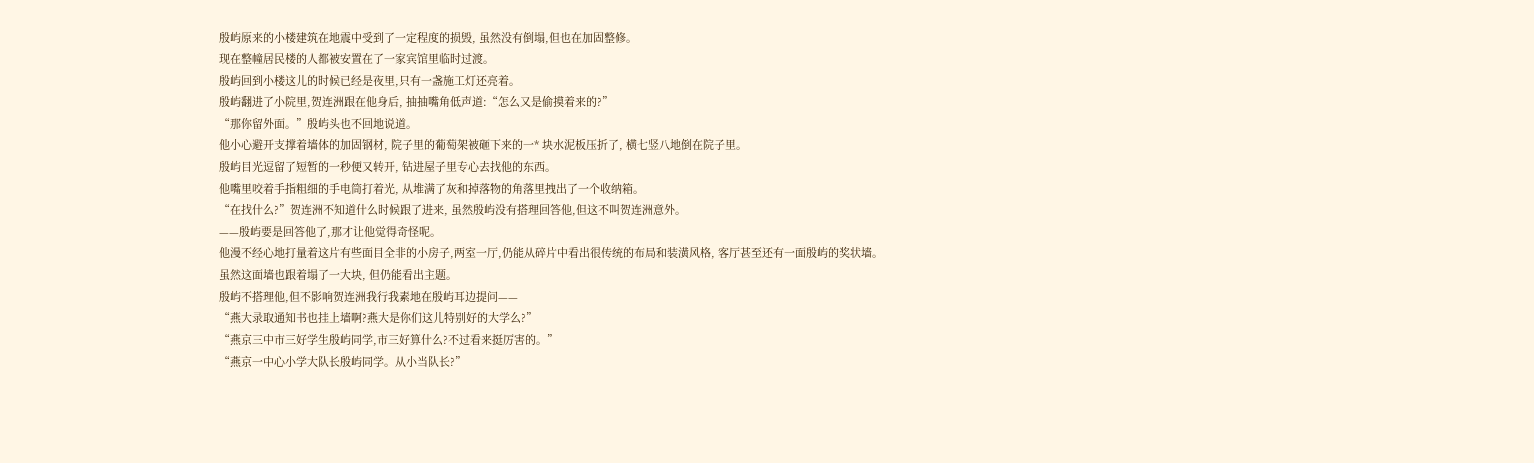殷屿原来的小楼建筑在地震中受到了一定程度的损毁, 虽然没有倒塌,但也在加固整修。
现在整幢居民楼的人都被安置在了一家宾馆里临时过渡。
殷屿回到小楼这儿的时候已经是夜里,只有一盏施工灯还亮着。
殷屿翻进了小院里,贺连洲跟在他身后, 抽抽嘴角低声道:“怎么又是偷摸着来的?”
“那你留外面。”殷屿头也不回地说道。
他小心避开支撑着墙体的加固钢材, 院子里的葡萄架被砸下来的一* 块水泥板压折了, 横七竖八地倒在院子里。
殷屿目光逗留了短暂的一秒便又转开, 钻进屋子里专心去找他的东西。
他嘴里咬着手指粗细的手电筒打着光, 从堆满了灰和掉落物的角落里拽出了一个收纳箱。
“在找什么?”贺连洲不知道什么时候跟了进来, 虽然殷屿没有搭理回答他,但这不叫贺连洲意外。
——殷屿要是回答他了,那才让他觉得奇怪呢。
他漫不经心地打量着这片有些面目全非的小房子,两室一厅,仍能从碎片中看出很传统的布局和装潢风格, 客厅甚至还有一面殷屿的奖状墙。
虽然这面墙也跟着塌了一大块, 但仍能看出主题。
殷屿不搭理他,但不影响贺连洲我行我素地在殷屿耳边提问——
“燕大录取通知书也挂上墙啊?燕大是你们这儿特别好的大学么?”
“燕京三中市三好学生殷屿同学,市三好算什么?不过看来挺厉害的。”
“燕京一中心小学大队长殷屿同学。从小当队长?”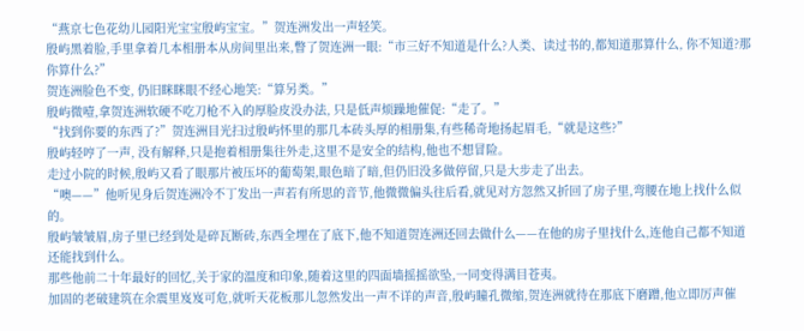“燕京七色花幼儿园阳光宝宝殷屿宝宝。”贺连洲发出一声轻笑。
殷屿黑着脸,手里拿着几本相册本从房间里出来,瞥了贺连洲一眼:“市三好不知道是什么?人类、读过书的,都知道那算什么, 你不知道?那你算什么?”
贺连洲脸色不变, 仍旧眯眯眼不经心地笑:“算另类。”
殷屿微噎,拿贺连洲软硬不吃刀枪不入的厚脸皮没办法, 只是低声烦躁地催促:“走了。”
“找到你要的东西了?”贺连洲目光扫过殷屿怀里的那几本砖头厚的相册集,有些稀奇地扬起眉毛,“就是这些?”
殷屿轻哼了一声, 没有解释,只是抱着相册集往外走,这里不是安全的结构,他也不想冒险。
走过小院的时候,殷屿又看了眼那片被压坏的葡萄架,眼色暗了暗,但仍旧没多做停留,只是大步走了出去。
“噢——”他听见身后贺连洲冷不丁发出一声若有所思的音节,他微微偏头往后看,就见对方忽然又折回了房子里,弯腰在地上找什么似的。
殷屿皱皱眉,房子里已经到处是碎瓦断砖,东西全埋在了底下,他不知道贺连洲还回去做什么——在他的房子里找什么,连他自己都不知道还能找到什么。
那些他前二十年最好的回忆,关于家的温度和印象,随着这里的四面墙摇摇欲坠,一同变得满目苍夷。
加固的老破建筑在余震里岌岌可危,就听天花板那儿忽然发出一声不详的声音,殷屿瞳孔微缩,贺连洲就待在那底下磨蹭,他立即厉声催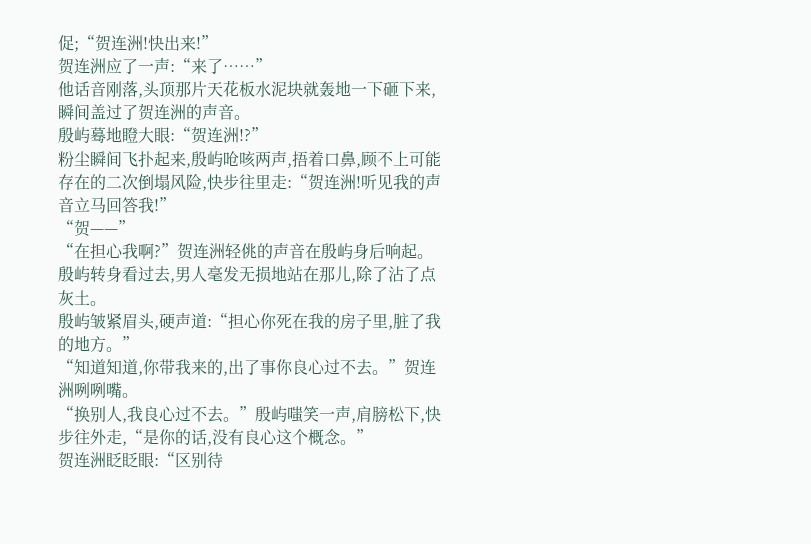促;“贺连洲!快出来!”
贺连洲应了一声:“来了……”
他话音刚落,头顶那片天花板水泥块就轰地一下砸下来,瞬间盖过了贺连洲的声音。
殷屿蓦地瞪大眼:“贺连洲!?”
粉尘瞬间飞扑起来,殷屿呛咳两声,捂着口鼻,顾不上可能存在的二次倒塌风险,快步往里走:“贺连洲!听见我的声音立马回答我!”
“贺——”
“在担心我啊?”贺连洲轻佻的声音在殷屿身后响起。
殷屿转身看过去,男人毫发无损地站在那儿,除了沾了点灰土。
殷屿皱紧眉头,硬声道:“担心你死在我的房子里,脏了我的地方。”
“知道知道,你带我来的,出了事你良心过不去。”贺连洲咧咧嘴。
“换别人,我良心过不去。”殷屿嗤笑一声,肩膀松下,快步往外走,“是你的话,没有良心这个概念。”
贺连洲眨眨眼:“区别待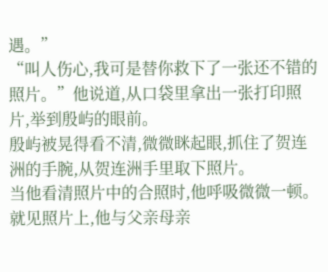遇。”
“叫人伤心,我可是替你救下了一张还不错的照片。”他说道,从口袋里拿出一张打印照片,举到殷屿的眼前。
殷屿被晃得看不清,微微眯起眼,抓住了贺连洲的手腕,从贺连洲手里取下照片。
当他看清照片中的合照时,他呼吸微微一顿。
就见照片上,他与父亲母亲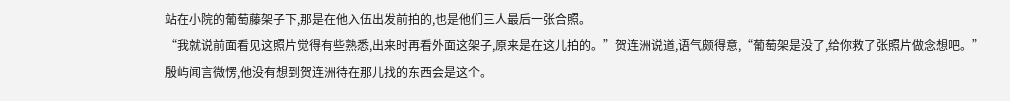站在小院的葡萄藤架子下,那是在他入伍出发前拍的,也是他们三人最后一张合照。
“我就说前面看见这照片觉得有些熟悉,出来时再看外面这架子,原来是在这儿拍的。”贺连洲说道,语气颇得意,“葡萄架是没了,给你救了张照片做念想吧。”
殷屿闻言微愣,他没有想到贺连洲待在那儿找的东西会是这个。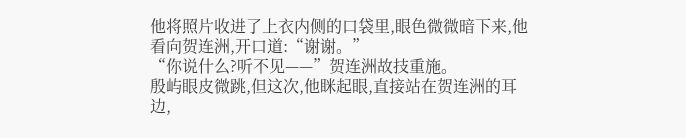他将照片收进了上衣内侧的口袋里,眼色微微暗下来,他看向贺连洲,开口道:“谢谢。”
“你说什么?听不见——”贺连洲故技重施。
殷屿眼皮微跳,但这次,他眯起眼,直接站在贺连洲的耳边,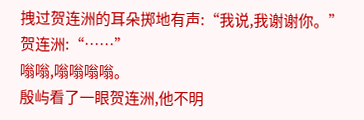拽过贺连洲的耳朵掷地有声:“我说,我谢谢你。”
贺连洲:“……”
嗡嗡,嗡嗡嗡嗡。
殷屿看了一眼贺连洲,他不明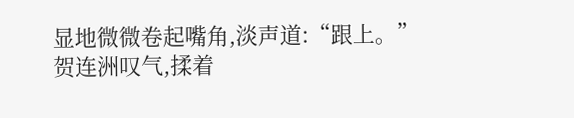显地微微卷起嘴角,淡声道:“跟上。”
贺连洲叹气,揉着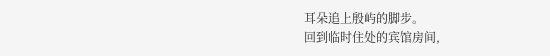耳朵追上殷屿的脚步。
回到临时住处的宾馆房间,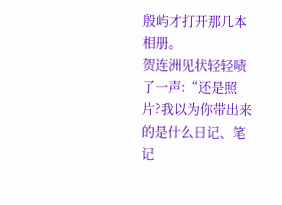殷屿才打开那几本相册。
贺连洲见状轻轻啧了一声:“还是照片?我以为你带出来的是什么日记、笔记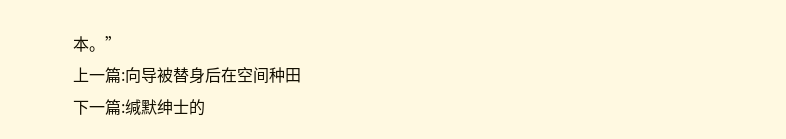本。”
上一篇:向导被替身后在空间种田
下一篇:缄默绅士的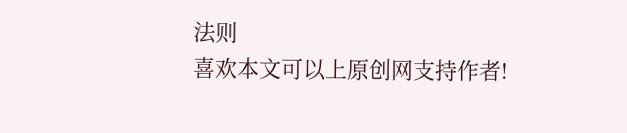法则
喜欢本文可以上原创网支持作者!